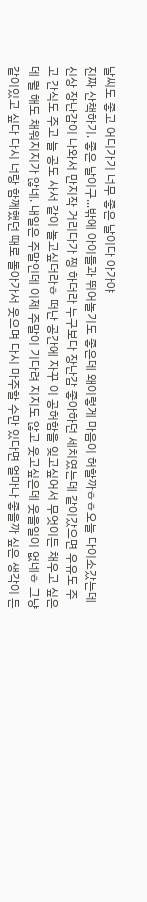날씨도 좋고 어디가기 너무 좋은 날이다 아가야
진짜 산책하기. 좋은 날이구...밖에 아이들과 뛰어놀기도 좋은데 왜이렇게 마음이 허할까ㅎㅎ오늘 다이소갔는데 신상 장난감이 나와서 만지작 거리다가 찡 하더라 누구보다 장난감 좋아하던 세치였는데 같이갔으면 우유도 주고 간식도 주고 늘 공도 사서 같이 놀고싶더라ㅎ 떠난 공간에 자꾸 이 공허함을 잊고싶어서 무엇이든 채우고 싶은데 뭘 해도 채워지지가 않네. 내일은 주말인데 이제 주말이 기다려 지지도 않고 웃고싶은데 웃을일이 없네ㅎ 그냥 같이있고 싶다 다시 너랑 함께했던 때로 돌아가서 웃으며 다시 마주할 수만 있다면 얼마나 좋을까 싶은 생각이 든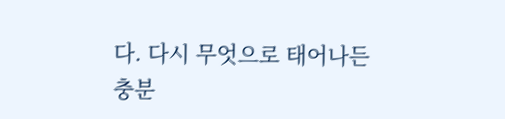다. 다시 무엇으로 태어나든
충분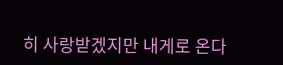히 사랑받겠지만 내게로 온다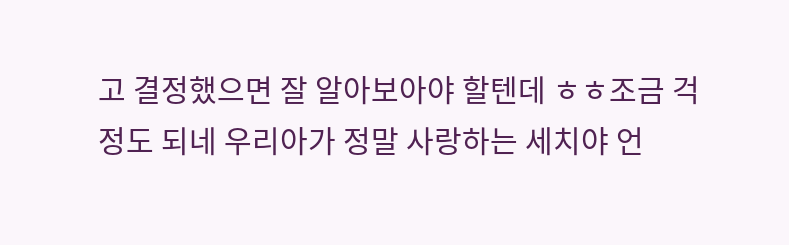고 결정했으면 잘 알아보아야 할텐데 ㅎㅎ조금 걱정도 되네 우리아가 정말 사랑하는 세치야 언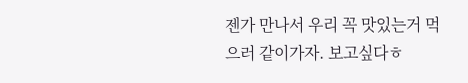젠가 만나서 우리 꼭 맛있는거 먹으러 같이가자. 보고싶다ㅎ